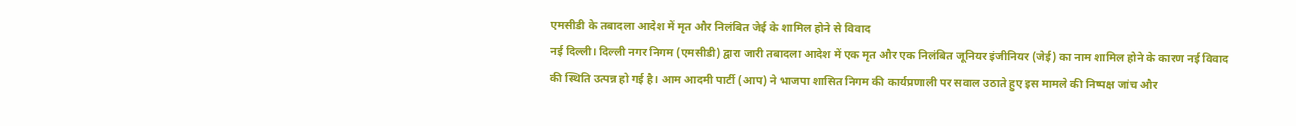एमसीडी के तबादला आदेश में मृत और निलंबित जेई के शामिल होने से विवाद
नई दिल्ली। दिल्ली नगर निगम (एमसीडी) द्वारा जारी तबादला आदेश में एक मृत और एक निलंबित जूनियर इंजीनियर (जेई) का नाम शामिल होने के कारण नई विवाद की स्थिति उत्पन्न हो गई है। आम आदमी पार्टी (आप) ने भाजपा शासित निगम की कार्यप्रणाली पर सवाल उठाते हुए इस मामले की निष्पक्ष जांच और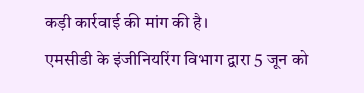कड़ी कार्रवाई की मांग की है।
एमसीडी के इंजीनियरिंग विभाग द्वारा 5 जून को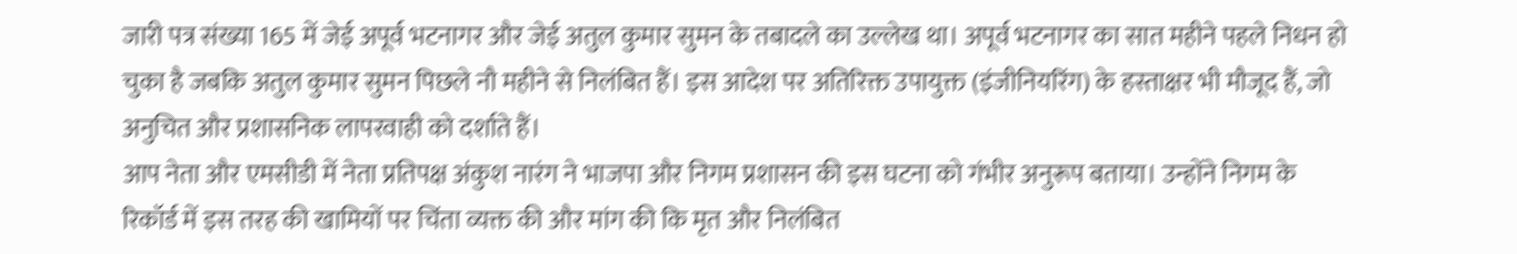जारी पत्र संख्या 165 में जेई अपूर्व भटनागर और जेई अतुल कुमार सुमन के तबादले का उल्लेख था। अपूर्व भटनागर का सात महीने पहले निधन हो चुका है जबकि अतुल कुमार सुमन पिछले नौ महीने से निलंबित हैं। इस आदेश पर अतिरिक्त उपायुक्त (इंजीनियरिंग) के हस्ताक्षर भी मौजूद हैं, जो अनुचित और प्रशासनिक लापरवाही को दर्शाते हैं।
आप नेता और एमसीडी में नेता प्रतिपक्ष अंकुश नारंग ने भाजपा और निगम प्रशासन की इस घटना को गंभीर अनुरूप बताया। उन्होंने निगम के रिकॉर्ड में इस तरह की खामियों पर चिंता व्यक्त की और मांग की कि मृत और निलंबित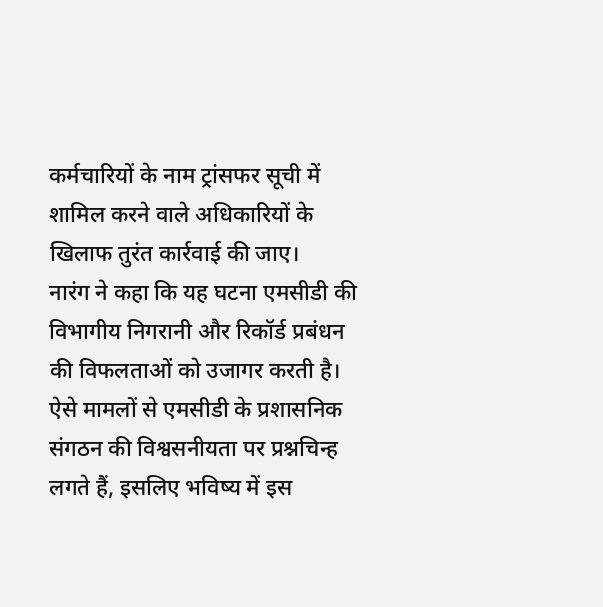कर्मचारियों के नाम ट्रांसफर सूची में शामिल करने वाले अधिकारियों के खिलाफ तुरंत कार्रवाई की जाए।
नारंग ने कहा कि यह घटना एमसीडी की विभागीय निगरानी और रिकॉर्ड प्रबंधन की विफलताओं को उजागर करती है। ऐसे मामलों से एमसीडी के प्रशासनिक संगठन की विश्वसनीयता पर प्रश्नचिन्ह लगते हैं, इसलिए भविष्य में इस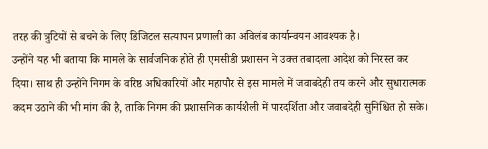तरह की त्रुटियों से बचने के लिए डिजिटल सत्यापन प्रणाली का अविलंब कार्यान्वयन आवश्यक है।
उन्होंने यह भी बताया कि मामले के सार्वजनिक होते ही एमसीडी प्रशासन ने उक्त तबादला आदेश को निरस्त कर दिया। साथ ही उन्होंने निगम के वरिष्ठ अधिकारियों और महापौर से इस मामले में जवाबदेही तय करने और सुधारात्मक कदम उठाने की भी मांग की है, ताकि निगम की प्रशासनिक कार्यशैली में पारदर्शिता और जवाबदेही सुनिश्चित हो सके।